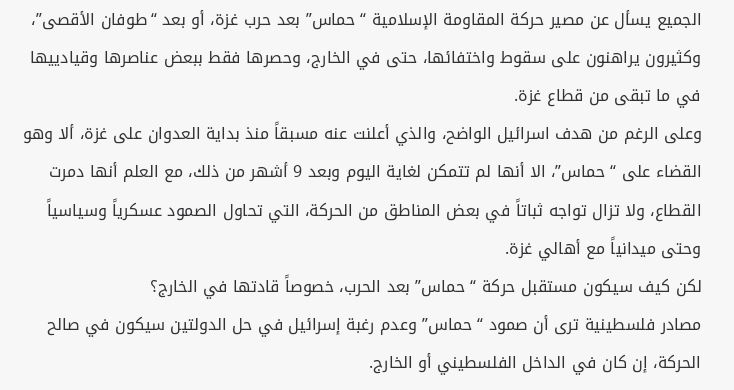الجميع يسأل عن مصير حركة المقاومة الإسلامية “حماس” بعد حرب غزة، أو بعد “طوفان الأقصى”، وكثيرون يراهنون على سقوط واختفائها، حتى في الخارج، وحصرها فقط ببعض عناصرها وقيادييها في ما تبقى من قطاع غزة.
وعلى الرغم من هدف اسرائيل الواضح، والذي أعلنت عنه مسبقاً منذ بداية العدوان على غزة، ألا وهو القضاء على “حماس”، الا أنها لم تتمكن لغاية اليوم وبعد 9 أشهر من ذلك، مع العلم أنها دمرت القطاع، ولا تزال تواجه ثباتاً في بعض المناطق من الحركة، التي تحاول الصمود عسكرياً وسياسياً وحتى ميدانياً مع أهالي غزة.
لكن كيف سيكون مستقبل حركة “حماس” بعد الحرب، خصوصاً قادتها في الخارج؟
مصادر فلسطينية ترى أن صمود “حماس” وعدم رغبة إسرائيل في حل الدولتين سيكون في صالح الحركة، إن كان في الداخل الفلسطيني أو الخارج.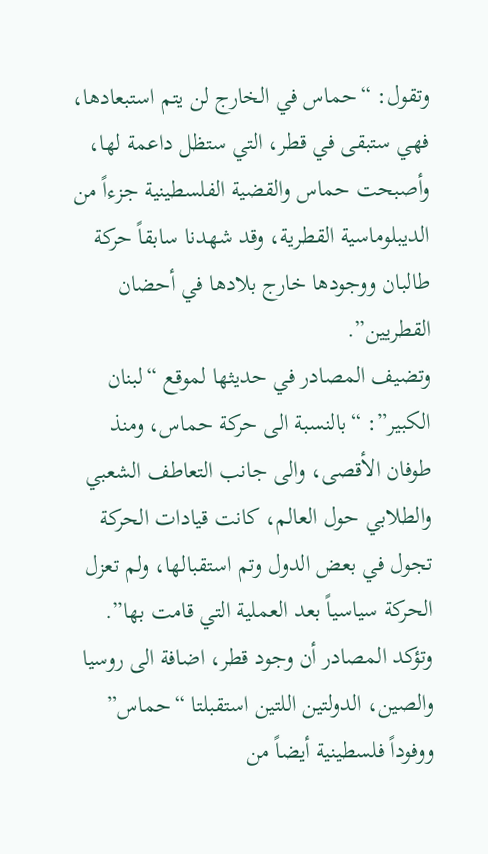وتقول: “حماس في الخارج لن يتم استبعادها، فهي ستبقى في قطر، التي ستظل داعمة لها، وأصبحت حماس والقضية الفلسطينية جزءاً من الديبلوماسية القطرية، وقد شهدنا سابقاً حركة طالبان ووجودها خارج بلادها في أحضان القطريين”.
وتضيف المصادر في حديثها لموقع “لبنان الكبير”: “بالنسبة الى حركة حماس، ومنذ طوفان الأقصى، والى جانب التعاطف الشعبي والطلابي حول العالم، كانت قيادات الحركة تجول في بعض الدول وتم استقبالها، ولم تعزل الحركة سياسياً بعد العملية التي قامت بها”.
وتؤكد المصادر أن وجود قطر، اضافة الى روسيا والصين، الدولتين اللتين استقبلتا “حماس” ووفوداً فلسطينية أيضاً من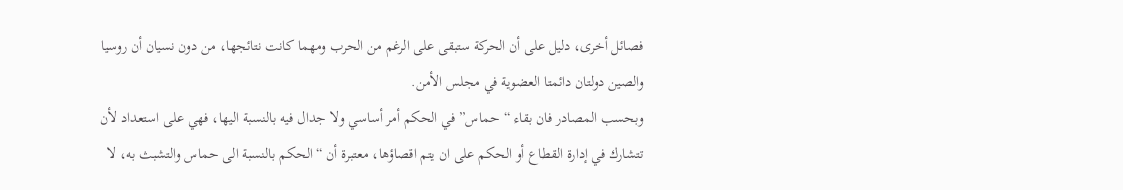فصائل أخرى، دليل على أن الحركة ستبقى على الرغم من الحرب ومهما كانت نتائجها، من دون نسيان أن روسيا والصين دولتان دائمتا العضوية في مجلس الأمن.
وبحسب المصادر فان بقاء “حماس” في الحكم أمر أساسي ولا جدال فيه بالنسبة اليها، فهي على استعداد لأن تتشارك في إدارة القطاع أو الحكم على ان يتم اقصاؤها، معتبرة أن “الحكم بالنسبة الى حماس والتشبث به، لا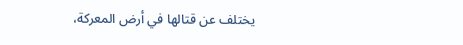يختلف عن قتالها في أرض المعركة،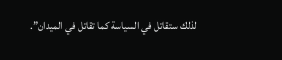لذلك ستقاتل في السياسة كما تقاتل في الميدان”.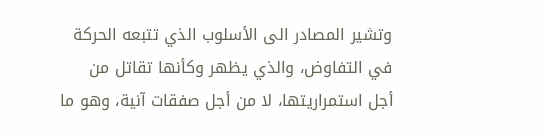وتشير المصادر الى الأسلوب الذي تتبعه الحركة في التفاوض، والذي يظهر وكأنها تقاتل من أجل استمراريتها، لا من أجل صفقات آنية، وهو ما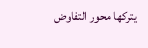يتركها محور التفاوض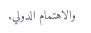والاهتمام الدولي.